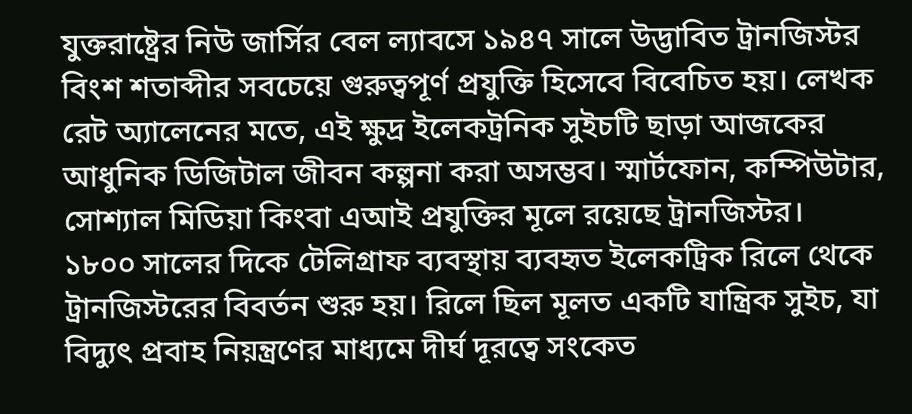যুক্তরাষ্ট্রের নিউ জার্সির বেল ল্যাবসে ১৯৪৭ সালে উদ্ভাবিত ট্রানজিস্টর বিংশ শতাব্দীর সবচেয়ে গুরুত্বপূর্ণ প্রযুক্তি হিসেবে বিবেচিত হয়। লেখক রেট অ্যালেনের মতে, এই ক্ষুদ্র ইলেকট্রনিক সুইচটি ছাড়া আজকের আধুনিক ডিজিটাল জীবন কল্পনা করা অসম্ভব। স্মার্টফোন, কম্পিউটার, সোশ্যাল মিডিয়া কিংবা এআই প্রযুক্তির মূলে রয়েছে ট্রানজিস্টর।
১৮০০ সালের দিকে টেলিগ্রাফ ব্যবস্থায় ব্যবহৃত ইলেকট্রিক রিলে থেকে ট্রানজিস্টরের বিবর্তন শুরু হয়। রিলে ছিল মূলত একটি যান্ত্রিক সুইচ, যা বিদ্যুৎ প্রবাহ নিয়ন্ত্রণের মাধ্যমে দীর্ঘ দূরত্বে সংকেত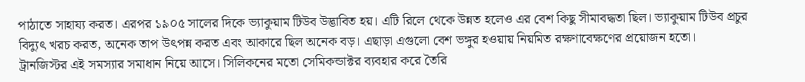পাঠাতে সাহায্য করত। এরপর ১৯০৫ সালের দিকে ভ্যাকুয়াম টিউব উদ্ভাবিত হয়। এটি রিলে থেকে উন্নত হলেও এর বেশ কিছু সীমাবদ্ধতা ছিল। ভ্যাকুয়াম টিউব প্রচুর বিদ্যুৎ খরচ করত, অনেক তাপ উৎপন্ন করত এবং আকারে ছিল অনেক বড়। এছাড়া এগুলো বেশ ভঙ্গুর হওয়ায় নিয়মিত রক্ষণাবেক্ষণের প্রয়োজন হতো।
ট্রানজিস্টর এই সমস্যার সমাধান নিয়ে আসে। সিলিকনের মতো সেমিকন্ডাক্টর ব্যবহার করে তৈরি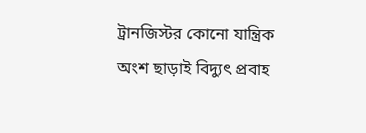ট্রানজিস্টর কোনো যান্ত্রিক অংশ ছাড়াই বিদ্যুৎ প্রবাহ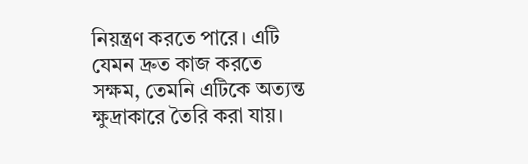নিয়ন্ত্রণ করতে পারে। এটি যেমন দ্রুত কাজ করতে সক্ষম, তেমনি এটিকে অত্যন্ত ক্ষুদ্রাকারে তৈরি করা যায়।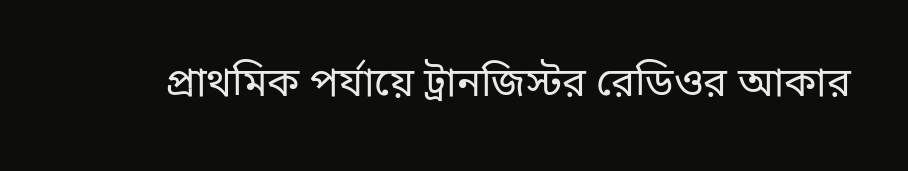প্রাথমিক পর্যায়ে ট্রানজিস্টর রেডিওর আকার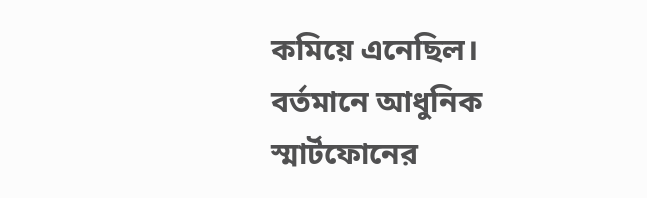কমিয়ে এনেছিল। বর্তমানে আধুনিক স্মার্টফোনের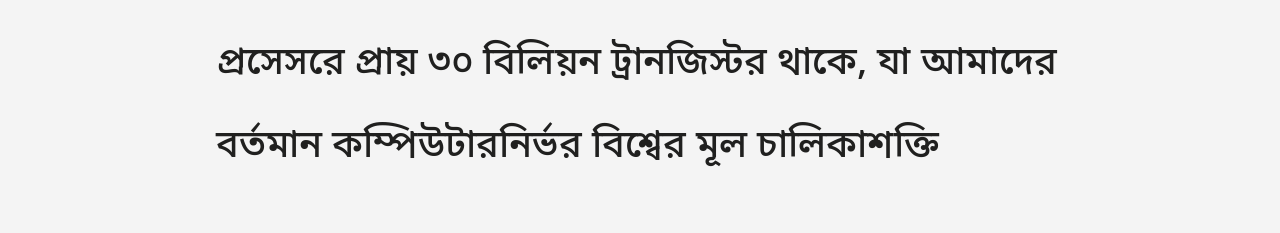প্রসেসরে প্রায় ৩০ বিলিয়ন ট্রানজিস্টর থাকে, যা আমাদের বর্তমান কম্পিউটারনির্ভর বিশ্বের মূল চালিকাশক্তি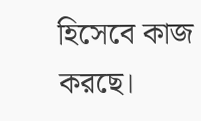হিসেবে কাজ করছে।